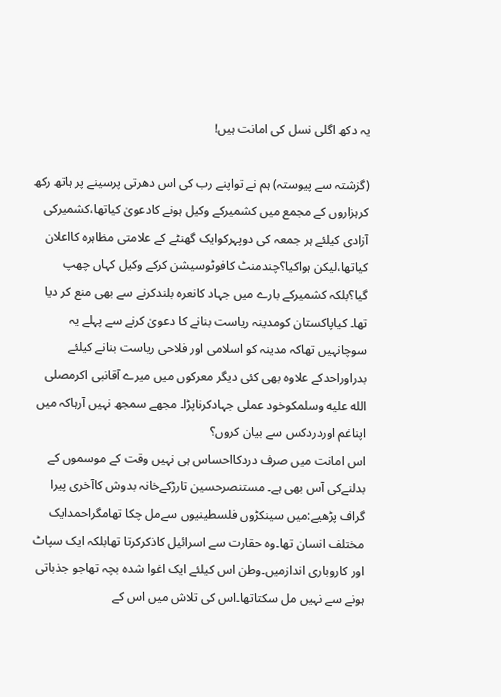یہ دکھ اگلی نسل کی امانت ہیں!

(گزشتہ سے پیوستہ) ہم نے تواپنے رب کی اس دھرتی پرسینے پر ہاتھ رکھ کرہزاروں کے مجمع میں کشمیرکے وکیل ہونے کادعویٰ کیاتھا،کشمیرکی آزادی کیلئے ہر جمعہ کی دوپہرکوایک گھنٹے کے علامتی مظاہرہ کااعلان کیاتھا،لیکن ہواکیا؟چندمنٹ کافوٹوسیشن کرکے وکیل کہاں چھپ گیا؟بلکہ کشمیرکے بارے میں جہاد کانعرہ بلندکرنے سے بھی منع کر دیا تھا۔ کیاپاکستان کومدینہ ریاست بنانے کا دعویٰ کرنے سے پہلے یہ سوچانہیں تھاکہ مدینہ کو اسلامی اور فلاحی ریاست بنانے کیلئے بدراوراحدکے علاوہ بھی کئی دیگر معرکوں میں میرے آقانبی اکرمصلى الله عليه وسلمکوخود عملی جہادکرناپڑا۔ مجھے سمجھ نہیں آرہاکہ میں اپناغم اوردردکس سے بیان کروں؟
اس امانت میں صرف دردکااحساس ہی نہیں وقت کے موسموں کے بدلنےکی آس بھی ہے۔ مستنصرحسین تارڑکےخانہ بدوش کاآخری پیرا گراف پڑھیے:میں سینکڑوں فلسطینیوں سےمل چکا تھامگراحمدایک مختلف انسان تھا۔وہ حقارت سے اسرائیل کاذکرکرتا تھابلکہ ایک سپاٹ اور کاروباری اندازمیں۔وطن اس کیلئے ایک اغوا شدہ بچہ تھاجو جذباتی ہونے سے نہیں مل سکتاتھا۔اس کی تلاش میں اس کے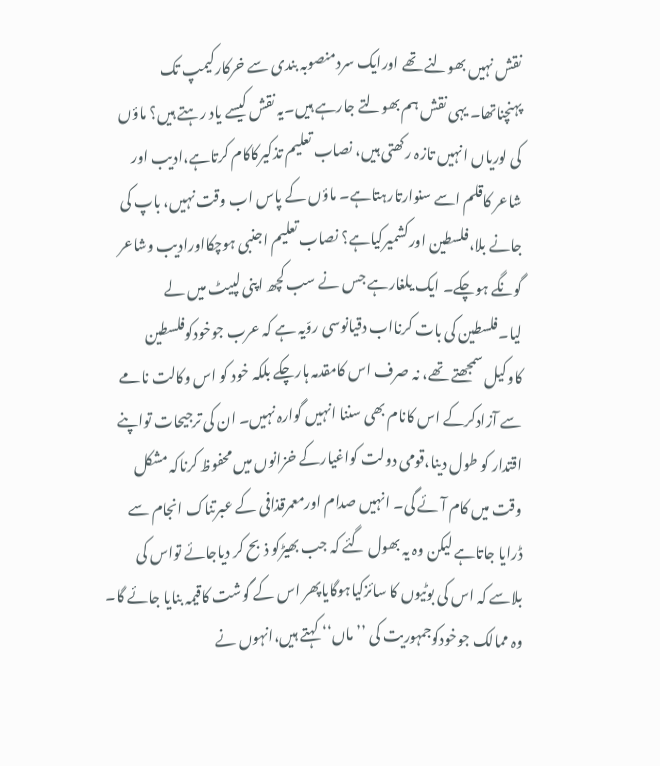نقش نہیں بھولنے تھے اورایک سردمنصوبہ بندی سے خرکارکیمپ تک پہنچناتھا۔ یہی نقش ہم بھولتے جارہے ہیں۔یہ نقش کیسے یاد رہتے ہیں؟ ماؤں کی لوریاں انہیں تازہ رکھتی ہیں، نصاب تعلیم تذکیرکاکام کرتاہے،ادیب اور شاعر کاقلم اسے سنوارتارہتاہے۔ ماؤں کے پاس اب وقت نہیں، باپ کی جانے بلا،فلسطین اورکشمیرکیاہے؟ نصاب تعلیم اجنبی ہوچکااورادیب وشاعر گونگے ہوچکے۔ ایک یلغارہے جس نے سب کچھ اپنی لپیٹ میں لے لیا۔فلسطین کی بات کرنااب دقیانوسی روّیہ ہے کہ عرب جوخودکوفلسطین کاوکیل سمجھتے تھے، نہ صرف اس کامقدمہ ہارچکے بلکہ خود کو اس وکالت نامے سے آزادکرکے اس کانام بھی سننا انہیں گوارہ نہیں۔ ان کی ترجیحات تواپنے اقتدار کو طول دینا،قومی دولت کواغیارکے خزانوں میں محفوظ کرناکہ مشکل وقت میں کام آئے گی۔ انہیں صدام اورمعمرقذافی کے عبرتناک انجام سے ڈرایا جاتاہے لیکن وہ یہ بھول گئے کہ جب بھیڑکو ذبح کر دیاجائے تواس کی بلاسے کہ اس کی بوٹیوں کا سائزکیاہوگایاپھر اس کے گوشت کاقیمہ بنایا جائے گا۔ وہ ممالک جوخودکوجمہوریت کی ’’ماں‘‘ کہتے ہیں،انہوں نے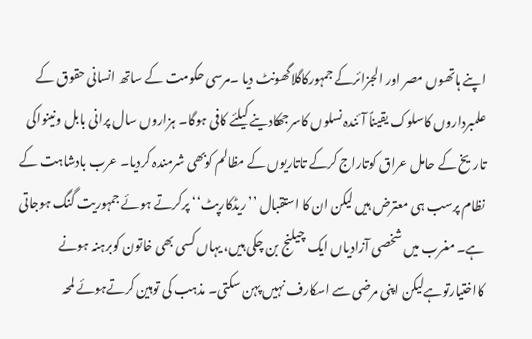اپنے ہاتھوں مصر اور الجزائرکے جمہورکاگلاگھونٹ دیا ۔مرسی حکومت کے ساتھ انسانی حقوق کے علمبرداروں کاسلوک یقیناً آئندہ نسلوں کاسرجھکادینے کیلئے کافی ہوگا۔ ہزاروں سال پرانی بابل ونینواکی تاریخ کے حامل عراق کوتاراج کرکے تاتاریوں کے مظالم کوبھی شرمندہ کردیا۔ عرب بادشاہت کے نظام پرسب ہی معترض ہیں لیکن ان کا استقبال ’’ریڈکارپٹ‘‘ پرکرتے ہوئے جمہوریت گنگ ہوجاتی ہے۔ مغرب میں شخصی آزادیاں ایک چیلنج بن چکی ہیں، یہاں کسی بھی خاتون کوبرہنہ ہونے کااختیارتوہےلیکن اپنی مرضی سے اسکارف نہیں پہن سکتی۔ مذہب کی توہین کرتےہوئے لمحہ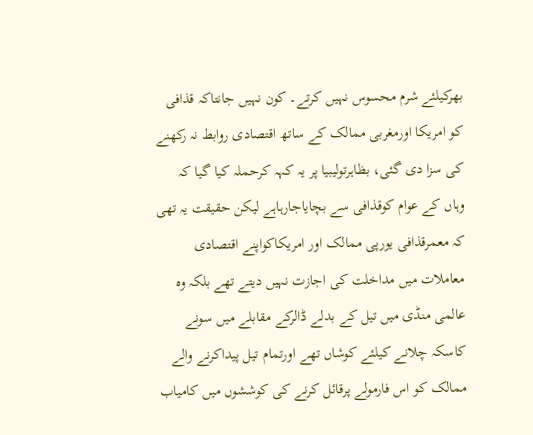بھرکیلئے شرم محسوس نہیں کرتے۔ کون نہیں جانتاکہ قذافی کو امریکا اورمغربی ممالک کے ساتھ اقتصادی روابط نہ رکھنے کی سزا دی گئی، بظاہرتولیبیا پر یہ کہہ کرحملہ کیا گیا کہ وہاں کے عوام کوقذافی سے بچایاجارہاہے لیکن حقیقت یہ تھی کہ معمرقذافی یورپی ممالک اور امریکاکواپنے اقتصادی معاملات میں مداخلت کی اجازت نہیں دیتے تھے بلکہ وہ عالمی منڈی میں تیل کے بدلے ڈالرکے مقابلے میں سونے کاسکہ چلانے کیلئے کوشاں تھے اورتمام تیل پیداکرنے والے ممالک کو اس فارمولے پرقائل کرنے کی کوششوں میں کامیاب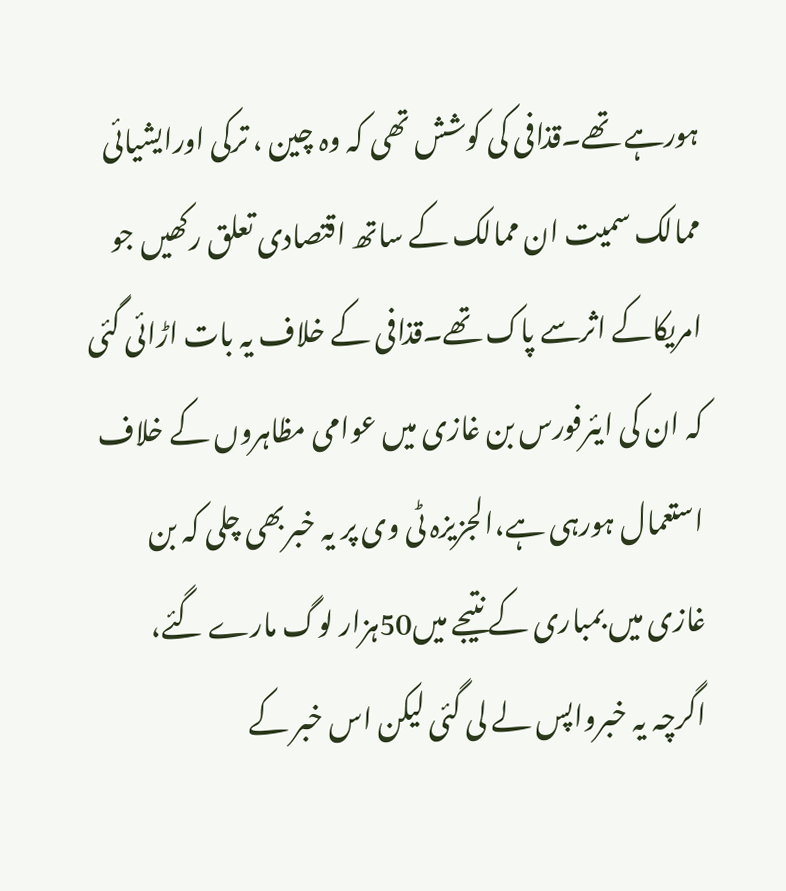ہورہے تھے۔قذافی کی کوشش تھی کہ وہ چین ، ترکی اورایشیائی ممالک سمیت ان ممالک کے ساتھ اقتصادی تعلق رکھیں جو امریکاکے اثرسے پاک تھے۔قذافی کے خلاف یہ بات اڑائی گئی کہ ان کی ایئرفورس بن غازی میں عوامی مظاہروں کے خلاف استعمال ہورہی ہے،الجزیزہ ٹی وی پر یہ خبربھی چلی کہ بن غازی میں بمباری کے نتیجے میں50ہزار لوگ مارے گئے، اگرچہ یہ خبرواپس لے لی گئی لیکن اس خبر کے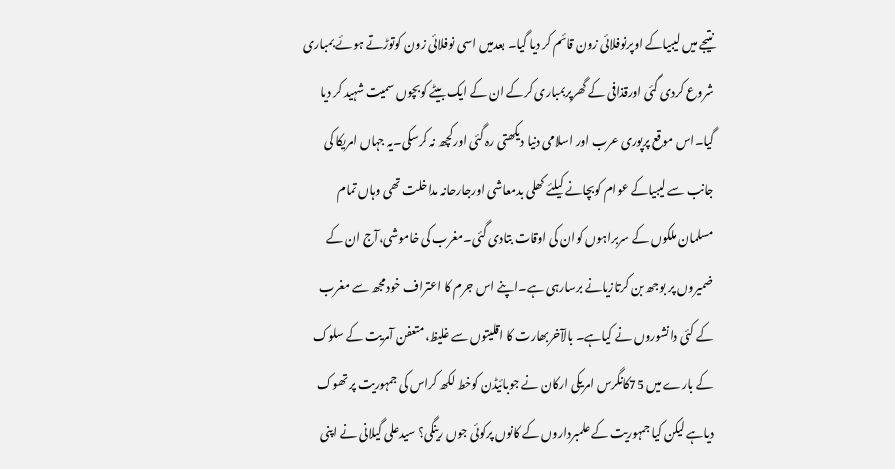نتیجے میں لیبیاکے اوپرنوفلائی زون قائم کر دیا گیا۔ بعدمیں اسی نوفلائی زون کوتوڑتے ہوئے بمباری شروع کردی گئی اورقذافی کے گھرپربمباری کرکے ان کے ایک بیٹے کوبچوں سمیت شہید کر دیا گیا۔اس موقع پرپوری عرب اور اسلامی دنیا دیکھتی رہ گئی اورکچھ نہ کرسکی۔یہ جہاں امریکا کی جانب سے لیبیاکے عوام کوبچانے کیلئے کھلی بدمعاشی اورجارحانہ مداخلت تھی وہاں تمام مسلمان ملکوں کے سربراہوں کوان کی اوقات بتادی گئی۔مغرب کی خاموشی،آج ان کے ضمیروں پر بوجھ بن کرتازیانے برسارہی ہے۔اپنے اس جرم کا اعتراف خودمجھ سے مغرب کے کئی دانشوروں نے کیاہے۔ بالآخربھارت کا اقلیتوں سے غلیظ،متعفن آمریت کے سلوک کے بارے میں 75کانگرس امریکی ارکان نے جوبائیڈن کوخط لکھ کراس کی جمہوریت پر تھوک دیاہے لیکن کیا جمہوریت کے علمبرداروں کے کانوں پرکوئی جوں رینگی؟ سیدعلی گیلانی نے اپنی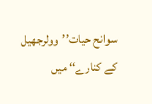سوانح حیات’’وولرجھیل کے کنارے‘‘ میں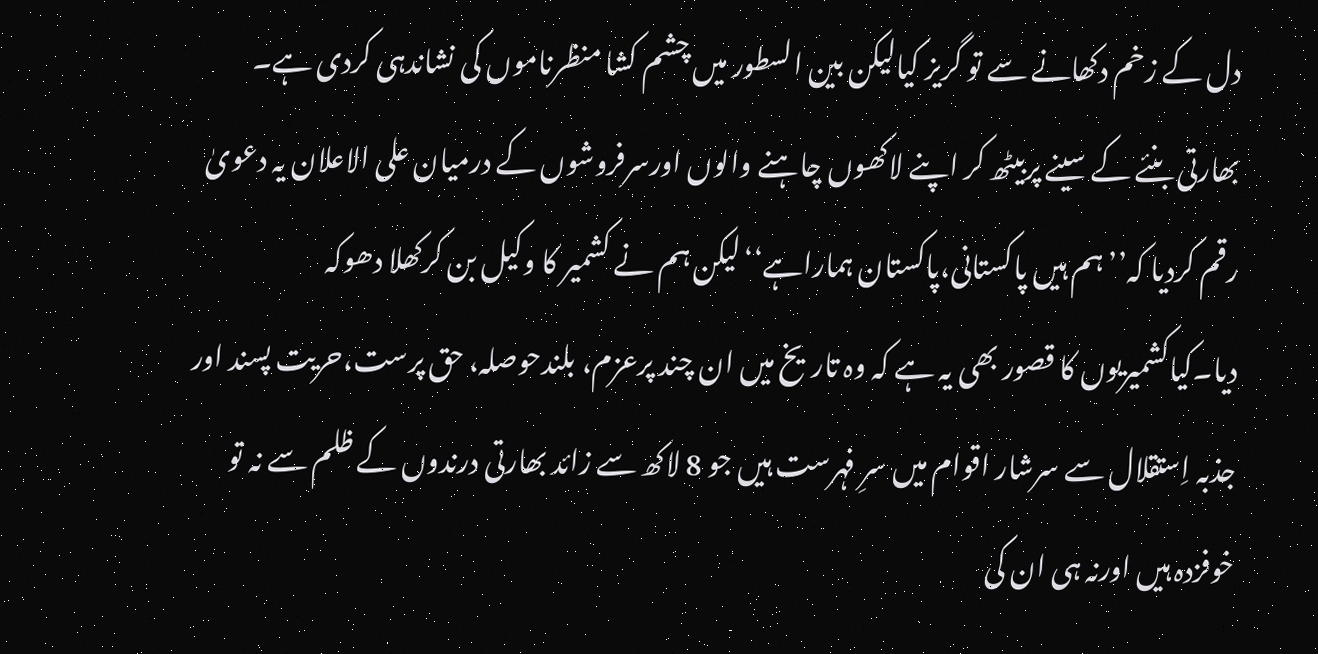دل کے زخم دکھانے سے تو گریز کیالیکن بین السطور میں چشم کشا منظرناموں کی نشاندہی کردی ہے۔ بھارتی بنئے کے سینے پربیٹھ کر اپنے لاکھوں چاہنے والوں اورسرفروشوں کے درمیان علی الاعلان یہ دعویٰ رقم کردیا کہ’’ہم ہیں پاکستانی،پاکستان ہماراہے‘‘لیکن ہم نے کشمیر کا وکیل بن کرکھلا دھوکہ دیا۔کیاکشمیریوں کا قصور بھی یہ ہے کہ وہ تاریخ میں ان چند پرعزم، بلندحوصلہ، حق پرست،حریت پسند اور جذبہ اِستقلال سے سرشار اقوام میں سرِ فہرست ہیں جو 8 لاکھ سے زائد بھارتی درندوں کے ظلم سے نہ تو خوفزدہ ہیں اورنہ ہی ان کی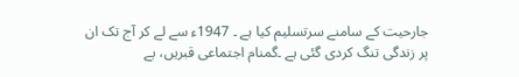جارحیت کے سامنے سرتسلیم کیا ہے ۔ 1947ء سے لے کر آج تک ان پر زندگی تنگ کردی گئی ہے ۔گمنام اجتماعی قبریں، بے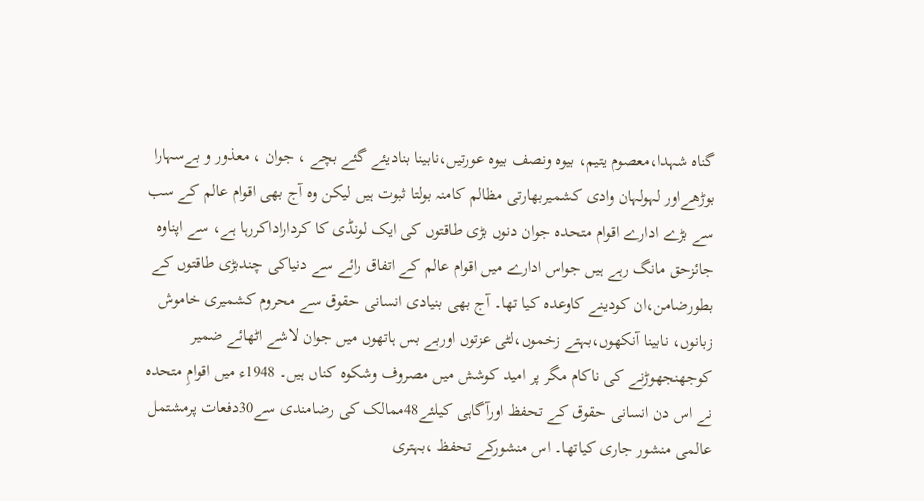گناہ شہدا،معصوم یتیم، بیوہ ونصف بیوہ عورتیں،نابینا بنادیئے گئے بچے ، جوان ، معذور و بےسہارا بوڑھےاور لہولہان وادی کشمیربھارتی مظالم کامنہ بولتا ثبوت ہیں لیکن وہ آج بھی اقوام عالم کے سب سے بڑے ادارے اقوام متحدہ جوان دنوں بڑی طاقتوں کی ایک لونڈی کا کرداراداکررہا ہے، سے اپناوہ جائزحق مانگ رہے ہیں جواس ادارے میں اقوام عالم کے اتفاق رائے سے دنیاکی چندبڑی طاقتوں کے بطورضامن،ان کودینے کاوعدہ کیا تھا۔ آج بھی بنیادی انسانی حقوق سے محروم کشمیری خاموش زبانوں، نابینا آنکھوں،بہتے زخموں،لٹی عزتوں اوربے بس ہاتھوں میں جوان لاشے اٹھائے ضمیر کوجھنجھوڑنے کی ناکام مگر پر امید کوشش میں مصروف وشکوہ کناں ہیں۔ 1948ء میں اقوامِ متحدہ نے اس دن انسانی حقوق کے تحفظ اورآگاہی کیلئے48ممالک کی رضامندی سے30دفعات پرمشتمل عالمی منشور جاری کیاتھا۔ اس منشورکے تحفظ ،بہتری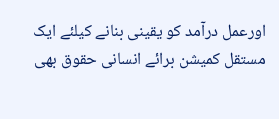اورعمل درآمد کو یقینی بنانے کیلئے ایک مستقل کمیشن برائے انسانی حقوق بھی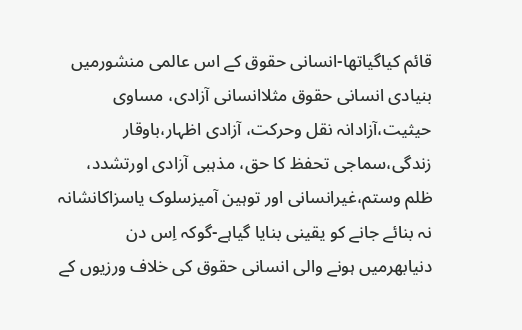قائم کیاگیاتھا-انسانی حقوق کے اس عالمی منشورمیں بنیادی انسانی حقوق مثلاانسانی آزادی، مساوی حیثیت،آزادانہ نقل وحرکت، آزادی اظہار،باوقار زندگی،سماجی تحفظ کا حق، مذہبی آزادی اورتشدد، ظلم وستم،غیرانسانی اور توہین آمیزسلوک یاسزاکانشانہ نہ بنائے جانے کو یقینی بنایا گیاہے-گوکہ اِس دن دنیابھرمیں ہونے والی انسانی حقوق کی خلاف ورزیوں کے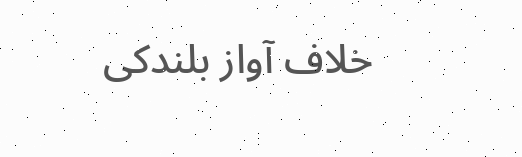خلاف آواز بلندکی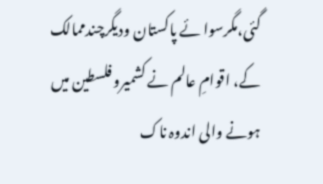گئی،مگرسوا ئے پاکستان ودیگرچندممالک کے، اقوامِ عالم نے کشمیرو فلسطین میں ہونے والی اندوہ ناک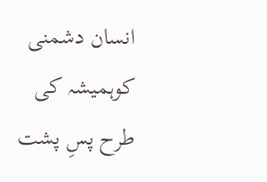انسان دشمنی کوہمیشہ کی طرح پسِ پشت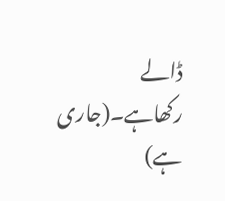ڈالے رکھاہے۔(جاری ہے)